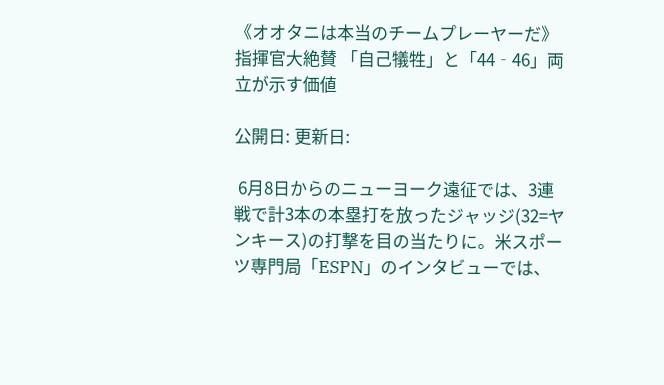《オオタニは本当のチームプレーヤーだ》指揮官大絶賛 「自己犠牲」と「44‐46」両立が示す価値

公開日: 更新日:

 6月8日からのニューヨーク遠征では、3連戦で計3本の本塁打を放ったジャッジ(32=ヤンキース)の打撃を目の当たりに。米スポーツ専門局「ESPN」のインタビューでは、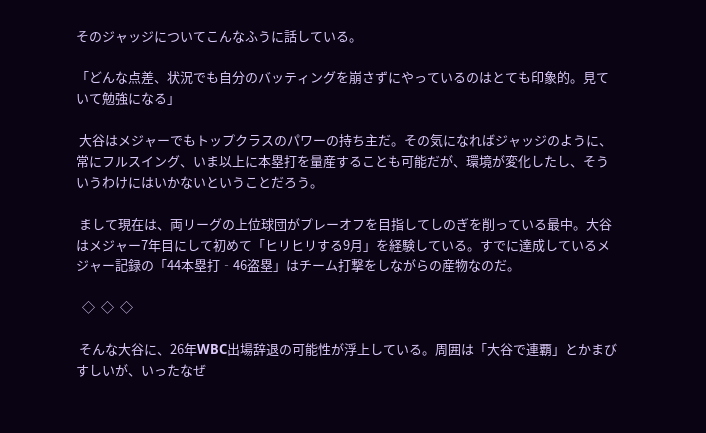そのジャッジについてこんなふうに話している。

「どんな点差、状況でも自分のバッティングを崩さずにやっているのはとても印象的。見ていて勉強になる」

 大谷はメジャーでもトップクラスのパワーの持ち主だ。その気になればジャッジのように、常にフルスイング、いま以上に本塁打を量産することも可能だが、環境が変化したし、そういうわけにはいかないということだろう。

 まして現在は、両リーグの上位球団がプレーオフを目指してしのぎを削っている最中。大谷はメジャー7年目にして初めて「ヒリヒリする9月」を経験している。すでに達成しているメジャー記録の「44本塁打‐46盗塁」はチーム打撃をしながらの産物なのだ。

  ◇  ◇  ◇

 そんな大谷に、26年WBC出場辞退の可能性が浮上している。周囲は「大谷で連覇」とかまびすしいが、いったなぜ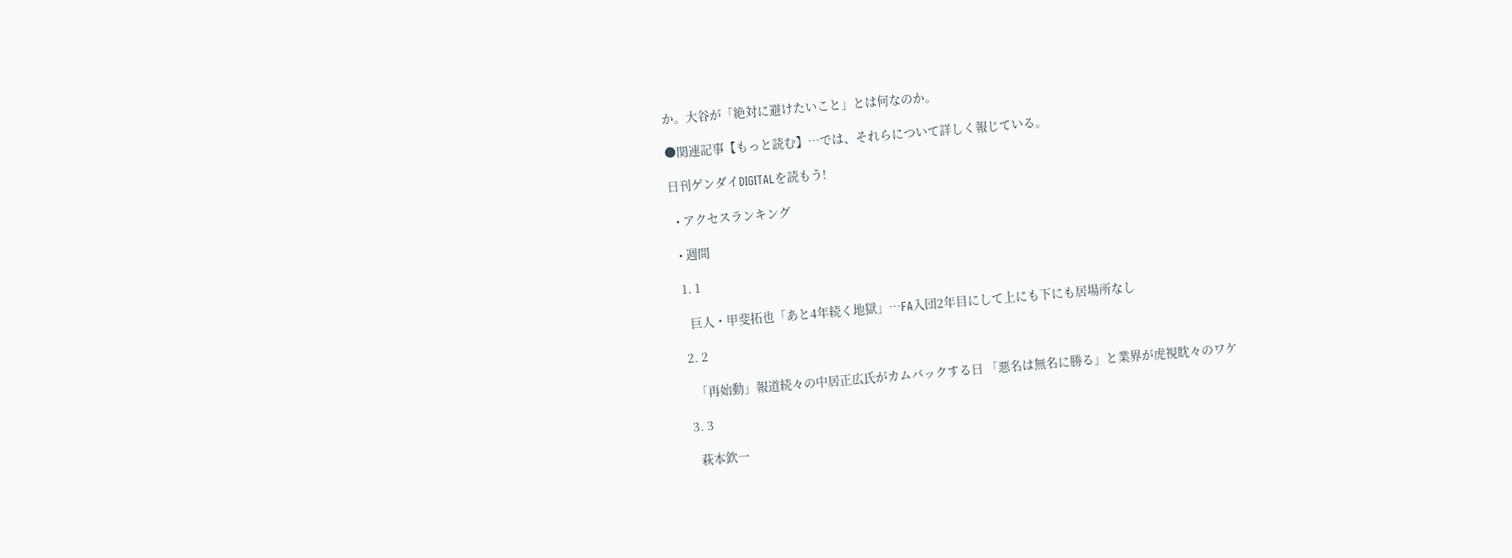か。大谷が「絶対に避けたいこと」とは何なのか。

●関連記事【もっと読む】…では、それらについて詳しく報じている。

日刊ゲンダイDIGITALを読もう!

  • アクセスランキング

  • 週間

  1. 1

    巨人・甲斐拓也「あと4年続く地獄」…FA入団2年目にして上にも下にも居場所なし

  2. 2

    「再始動」報道続々の中居正広氏がカムバックする日 「悪名は無名に勝る」と業界が虎視眈々のワケ

  3. 3

    萩本欽一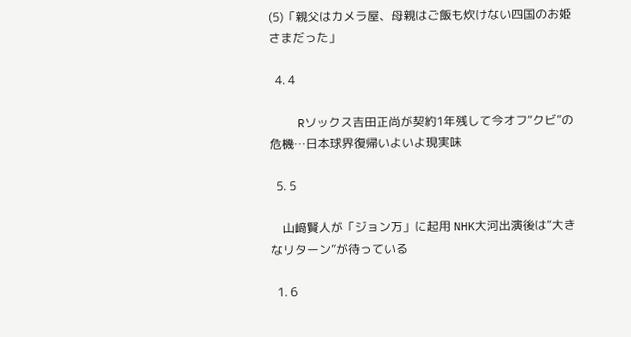(5)「親父はカメラ屋、母親はご飯も炊けない四国のお姫さまだった」

  4. 4

    Rソックス吉田正尚が契約1年残して今オフ“クビ”の危機…日本球界復帰いよいよ現実味

  5. 5

    山﨑賢人が「ジョン万」に起用 NHK大河出演後は“大きなリターン”が待っている

  1. 6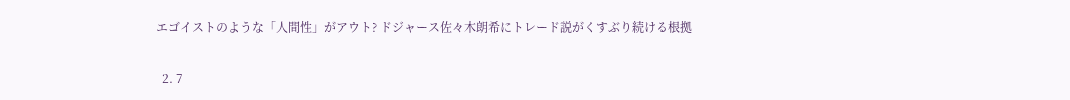エゴイストのような「人間性」がアウト? ドジャース佐々木朗希にトレード説がくすぶり続ける根拠

  2. 7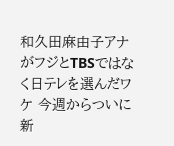和久田麻由子アナがフジとTBSではなく日テレを選んだワケ 今週からついに新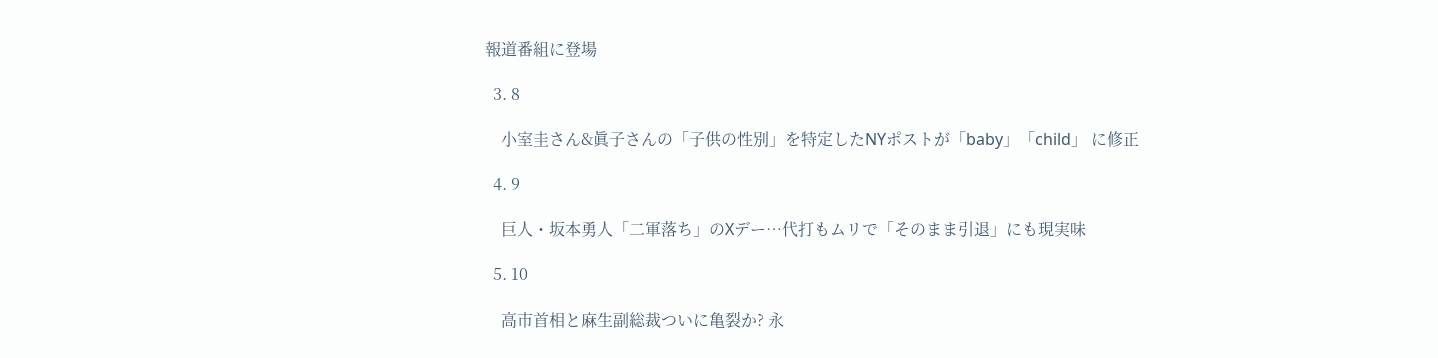報道番組に登場

  3. 8

    小室圭さん&眞子さんの「子供の性別」を特定したNYポストが「baby」「child」 に修正

  4. 9

    巨人・坂本勇人「二軍落ち」のXデー…代打もムリで「そのまま引退」にも現実味

  5. 10

    高市首相と麻生副総裁ついに亀裂か? 永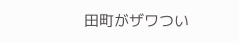田町がザワつい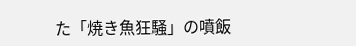た「焼き魚狂騒」の噴飯